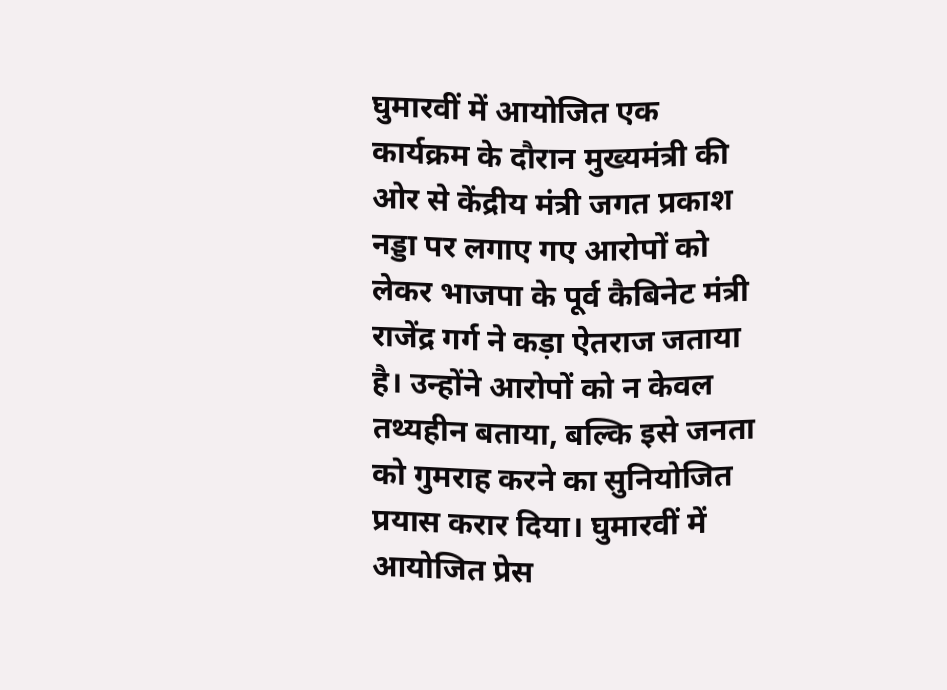घुमारवीं में आयोजित एक कार्यक्रम के दौरान मुख्यमंत्री की ओर से केंद्रीय मंत्री जगत प्रकाश नड्डा पर लगाए गए आरोपों को लेकर भाजपा के पूर्व कैबिनेट मंत्री राजेंद्र गर्ग ने कड़ा ऐतराज जताया है। उन्होंने आरोपों को न केवल तथ्यहीन बताया, बल्कि इसे जनता को गुमराह करने का सुनियोजित प्रयास करार दिया। घुमारवीं में आयोजित प्रेस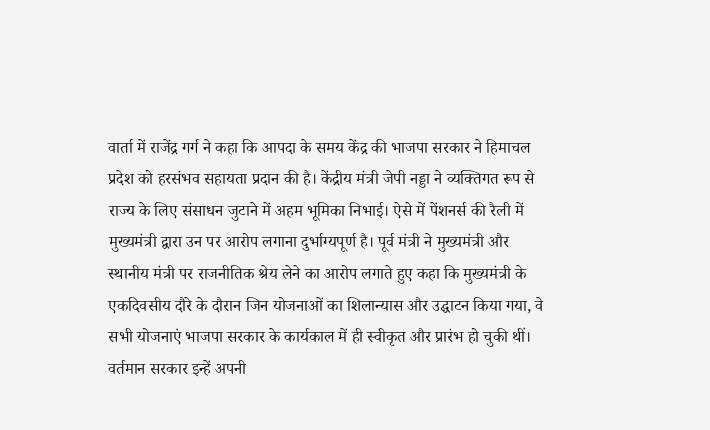वार्ता में राजेंद्र गर्ग ने कहा कि आपदा के समय केंद्र की भाजपा सरकार ने हिमाचल प्रदेश को हरसंभव सहायता प्रदान की है। केंद्रीय मंत्री जेपी नड्डा ने व्यक्तिगत रूप से राज्य के लिए संसाधन जुटाने में अहम भूमिका निभाई। ऐसे में पेंशनर्स की रैली में मुख्यमंत्री द्वारा उन पर आरोप लगाना दुर्भाग्यपूर्ण है। पूर्व मंत्री ने मुख्यमंत्री और स्थानीय मंत्री पर राजनीतिक श्रेय लेने का आरोप लगाते हुए कहा कि मुख्यमंत्री के एकदिवसीय दौरे के दौरान जिन योजनाओं का शिलान्यास और उद्घाटन किया गया, वे सभी योजनाएं भाजपा सरकार के कार्यकाल में ही स्वीकृत और प्रारंभ हो चुकी थीं। वर्तमान सरकार इन्हें अपनी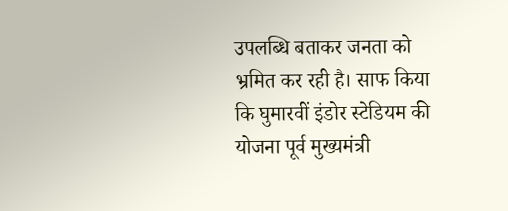उपलब्धि बताकर जनता को भ्रमित कर रही है। साफ किया कि घुमारवीं इंडोर स्टेडियम की योजना पूर्व मुख्यमंत्री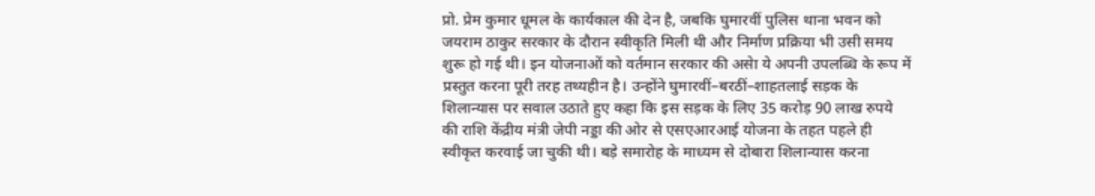प्रो. प्रेम कुमार धूमल के कार्यकाल की देन है, जबकि घुमारवीं पुलिस थाना भवन को जयराम ठाकुर सरकार के दौरान स्वीकृति मिली थी और निर्माण प्रक्रिया भी उसी समय शुरू हो गई थी। इन योजनाओं को वर्तमान सरकार की असेा ये अपनी उपलब्धि के रूप में प्रस्तुत करना पूरी तरह तथ्यहीन है। उन्होंने घुमारवीं–बरठीं–शाहतलाई सड़क के शिलान्यास पर सवाल उठाते हुए कहा कि इस सड़क के लिए 35 करोड़ 90 लाख रुपये की राशि केंद्रीय मंत्री जेपी नड्डा की ओर से एसएआरआई योजना के तहत पहले ही स्वीकृत करवाई जा चुकी थी। बड़े समारोह के माध्यम से दोबारा शिलान्यास करना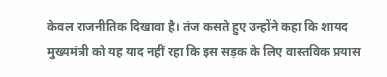केवल राजनीतिक दिखावा है। तंज कसते हुए उन्होंने कहा कि शायद मुख्यमंत्री को यह याद नहीं रहा कि इस सड़क के लिए वास्तविक प्रयास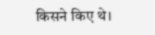किसने किए थे।